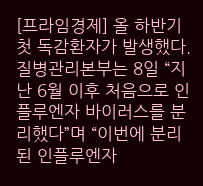[프라임경제] 올 하반기 첫 독감환자가 발생했다.
질병관리본부는 8일 “지난 6월 이후 처음으로 인플루엔자 바이러스를 분리했다”며 “이번에 분리된 인플루엔자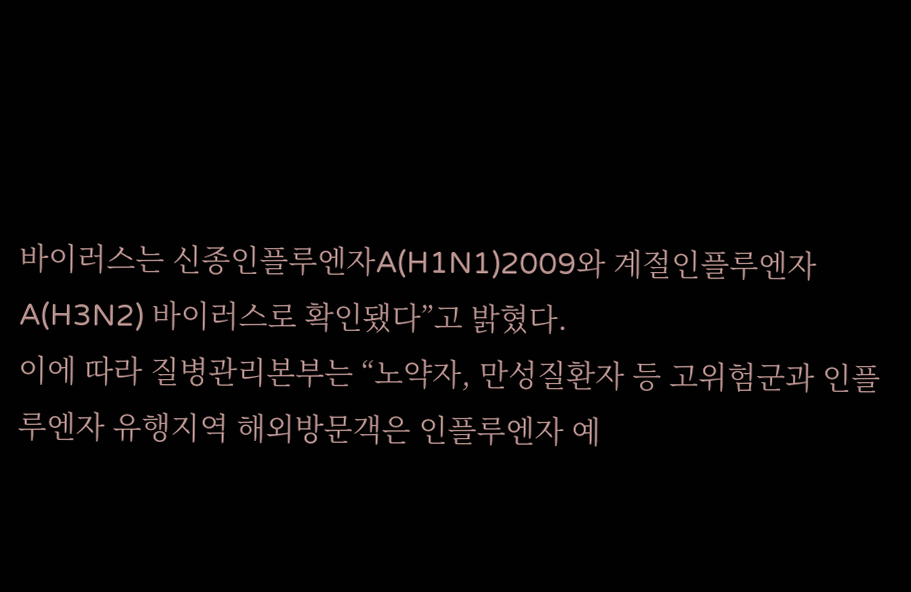바이러스는 신종인플루엔자A(H1N1)2009와 계절인플루엔자 A(H3N2) 바이러스로 확인됐다”고 밝혔다.
이에 따라 질병관리본부는 “노약자, 만성질환자 등 고위험군과 인플루엔자 유행지역 해외방문객은 인플루엔자 예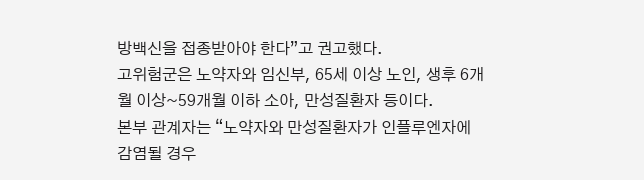방백신을 접종받아야 한다”고 권고했다.
고위험군은 노약자와 임신부, 65세 이상 노인, 생후 6개월 이상~59개월 이하 소아, 만성질환자 등이다.
본부 관계자는 “노약자와 만성질환자가 인플루엔자에 감염될 경우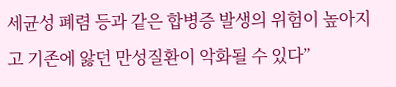세균성 폐렴 등과 같은 합병증 발생의 위험이 높아지고 기존에 앓던 만성질환이 악화될 수 있다”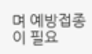며 예방접종이 필요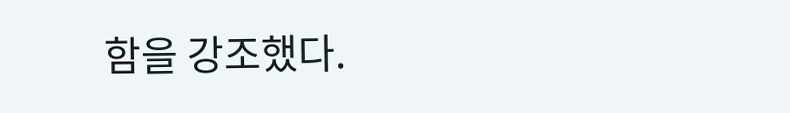함을 강조했다.